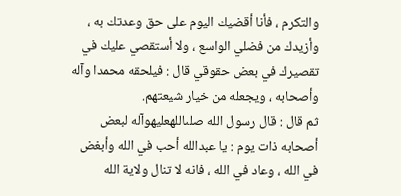والتكرم ، فأنا أقضيك اليوم على حق وعدتك به ، وأزيدك من فضلي الواسع ، ولا أستقصي عليك في تقصيرك في بعض حقوقي قال : فيلحقه محمدا وآله وأصحابه ، ويجعله من خيار شيعتهم.
ثم قال : قال رسول الله صلىاللهعليهوآله لبعض أصحابه ذات يوم : يا عبدالله أحب في الله وأبغض في الله ، وعاد في الله ، فانه لا تنال ولاية الله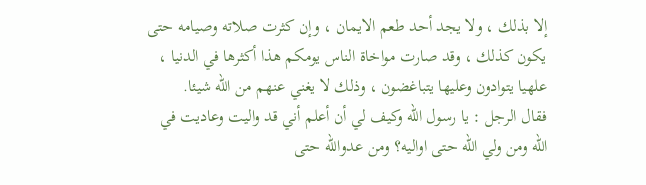إلا بذلك ، ولا يجد أحد طعم الايمان ، وإن كثرت صلاته وصيامه حتى يكون كذلك ، وقد صارت مواخاة الناس يومكم هذا أكثرها في الدنيا ، علهيا يتوادون وعليها يتباغضون ، وذلك لا يغني عنهم من الله شيئا.
فقال الرجل : يا رسول الله وكيف لي أن أعلم أني قد واليت وعاديت في الله ومن ولي الله حتى اواليه؟ ومن عدوالله حتى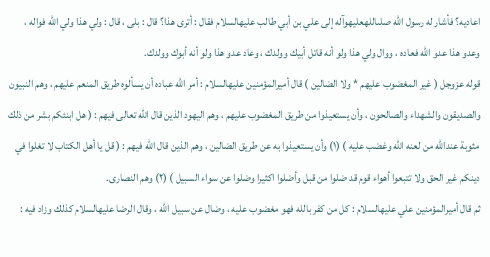اعاديه؟ فأشار له رسول الله صلىاللهعليهوآله إلى علي بن أبي طالب عليهالسلام فقال : أترى هذا؟ قال : بلى ، قال : ولي هذا ولي الله فواله ، وعدو هذا عدو الله فعاده ، ووال ولي هذا ولو أنه قاتل أبيك وولدك ، وعاد عدو هذا ولو أنه أبوك وولدك.
قوله عزوجل ( غير المغضوب عليهم * ولا الضالين ) قال أميرالمؤمنين عليهالسلام : أمر الله عباده أن يسألوه طريق المنعم عليهم ، وهم النبيون والصديقون والشهداء والصالحون ، وأن يستعيذوا من طريق المغضوب عليهم ، وهم اليهود الذين قال الله تعالى فيهم : ( هل ابنئكم بشر من ذلك مثوبة عندالله من لعنه الله وغضب عليه ) (١) وأن يستعيذوا به عن طريق الضالين ، وهم الذين قال الله فيهم : ( قل يا أهل الكتاب لا تغلوا في دينكم غير الحق ولا تتبعوا أهواء قوم قد ضلوا من قبل وأضلوا اكثيرا وضلوا عن سواء السبيل ) (٢) وهم النصارى.
ثم قال أميرالمؤمنين علي عليهالسلام : كل من كفر بالله فهو مغضوب عليه ، وضال عن سبيل الله ، وقال الرضا عليهالسلام كذلك وزاد فيه :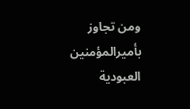ومن تجاوز بأميرالمؤمنين العبودية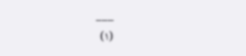___
(١)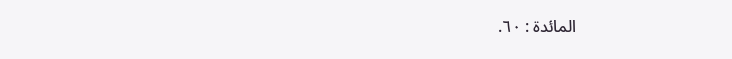المائدة : ٦٠.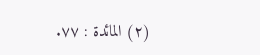(٢) المائدة : ٧٧.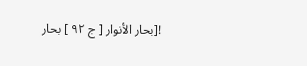![بحار الأنوار [ ج ٩٢ ] بحار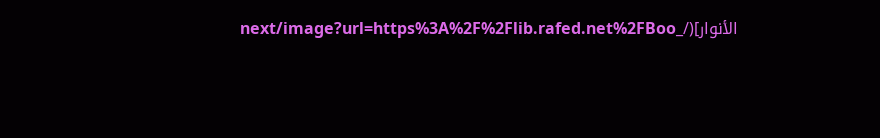الأنوار](/_next/image?url=https%3A%2F%2Flib.rafed.net%2FBoo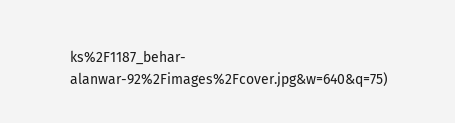ks%2F1187_behar-alanwar-92%2Fimages%2Fcover.jpg&w=640&q=75)